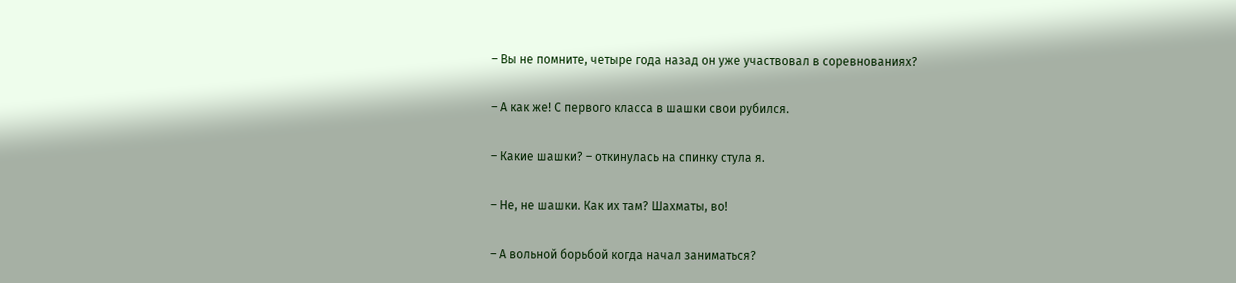– Вы не помните, четыре года назад он уже участвовал в соревнованиях?

– А как же! С первого класса в шашки свои рубился.

– Какие шашки? – откинулась на спинку стула я.

– Не, не шашки. Как их там? Шахматы, во!

– А вольной борьбой когда начал заниматься?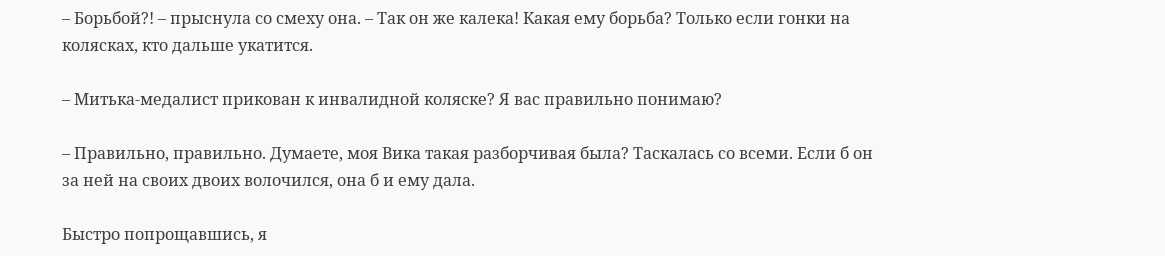– Борьбой?! – прыснула со смеху она. – Так он же калека! Какая ему борьба? Только если гонки на колясках, кто дальше укатится.

– Митька-медалист прикован к инвалидной коляске? Я вас правильно понимаю?

– Правильно, правильно. Думаете, моя Вика такая разборчивая была? Таскалась со всеми. Если б он за ней на своих двоих волочился, она б и ему дала.

Быстро попрощавшись, я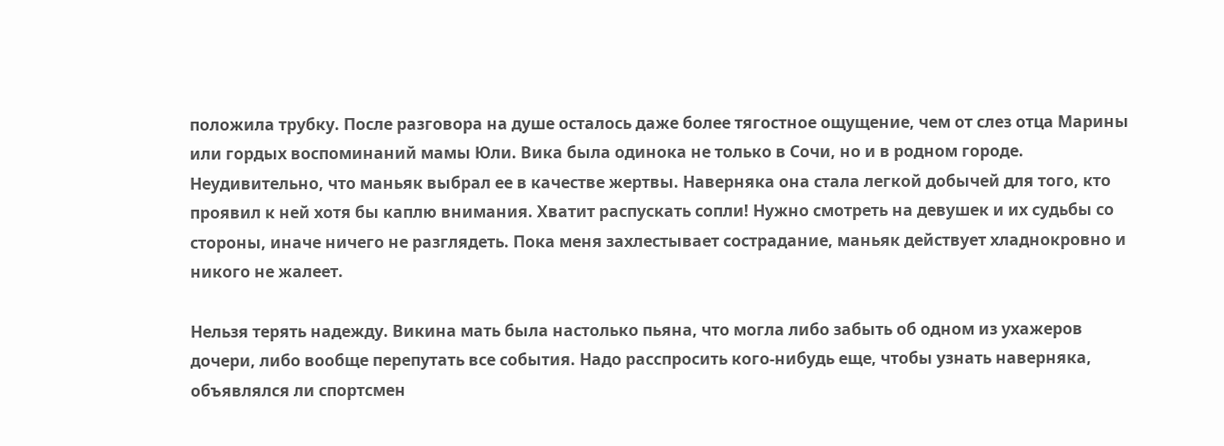положила трубку. После разговора на душе осталось даже более тягостное ощущение, чем от слез отца Марины или гордых воспоминаний мамы Юли. Вика была одинока не только в Сочи, но и в родном городе. Неудивительно, что маньяк выбрал ее в качестве жертвы. Наверняка она стала легкой добычей для того, кто проявил к ней хотя бы каплю внимания. Хватит распускать сопли! Нужно смотреть на девушек и их судьбы со стороны, иначе ничего не разглядеть. Пока меня захлестывает сострадание, маньяк действует хладнокровно и никого не жалеет.

Нельзя терять надежду. Викина мать была настолько пьяна, что могла либо забыть об одном из ухажеров дочери, либо вообще перепутать все события. Надо расспросить кого-нибудь еще, чтобы узнать наверняка, объявлялся ли спортсмен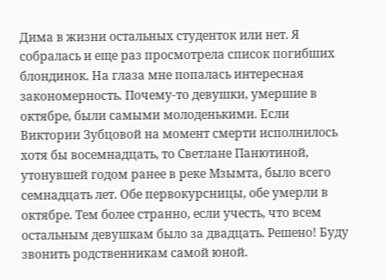Дима в жизни остальных студенток или нет. Я собралась и еще раз просмотрела список погибших блондинок. На глаза мне попалась интересная закономерность. Почему-то девушки, умершие в октябре, были самыми молоденькими. Если Виктории Зубцовой на момент смерти исполнилось хотя бы восемнадцать, то Светлане Панютиной, утонувшей годом ранее в реке Мзымта, было всего семнадцать лет. Обе первокурсницы, обе умерли в октябре. Тем более странно, если учесть, что всем остальным девушкам было за двадцать. Решено! Буду звонить родственникам самой юной.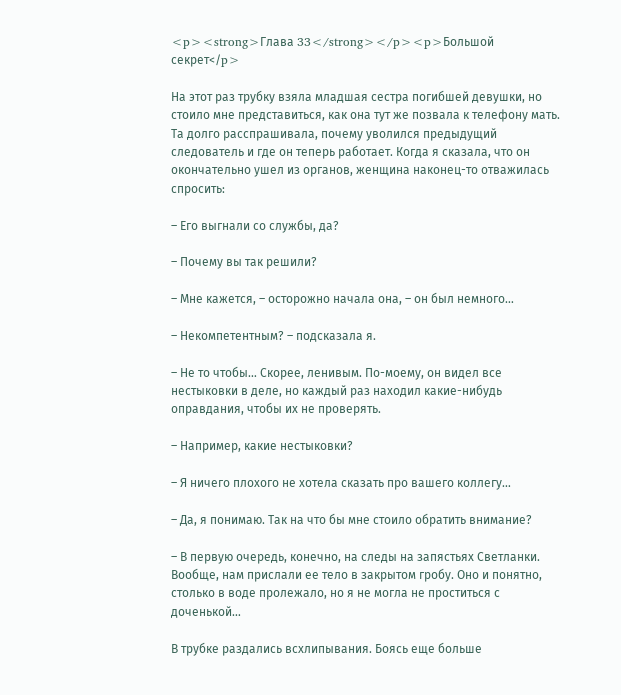<p><strong>Глава 33</strong></p><p>Большой секрет</p>

На этот раз трубку взяла младшая сестра погибшей девушки, но стоило мне представиться, как она тут же позвала к телефону мать. Та долго расспрашивала, почему уволился предыдущий следователь и где он теперь работает. Когда я сказала, что он окончательно ушел из органов, женщина наконец-то отважилась спросить:

– Его выгнали со службы, да?

– Почему вы так решили?

– Мне кажется, – осторожно начала она, – он был немного…

– Некомпетентным? – подсказала я.

– Не то чтобы… Скорее, ленивым. По-моему, он видел все нестыковки в деле, но каждый раз находил какие-нибудь оправдания, чтобы их не проверять.

– Например, какие нестыковки?

– Я ничего плохого не хотела сказать про вашего коллегу…

– Да, я понимаю. Так на что бы мне стоило обратить внимание?

– В первую очередь, конечно, на следы на запястьях Светланки. Вообще, нам прислали ее тело в закрытом гробу. Оно и понятно, столько в воде пролежало, но я не могла не проститься с доченькой…

В трубке раздались всхлипывания. Боясь еще больше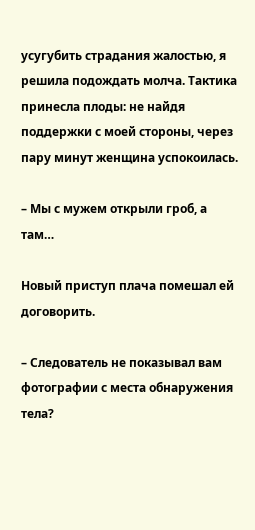усугубить страдания жалостью, я решила подождать молча. Тактика принесла плоды: не найдя поддержки с моей стороны, через пару минут женщина успокоилась.

– Мы с мужем открыли гроб, а там…

Новый приступ плача помешал ей договорить.

– Следователь не показывал вам фотографии с места обнаружения тела?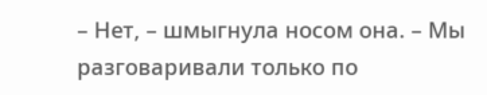– Нет, – шмыгнула носом она. – Мы разговаривали только по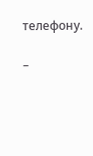телефону.

–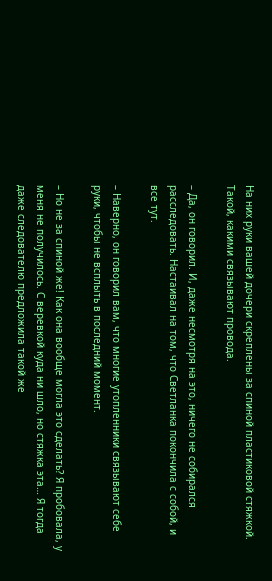На них руки вашей дочери скреплены за спиной пластиковой стяжкой. Такой, какими связывают провода.

– Да, он говорил. И, даже несмотря на это, ничего не собирался расследовать. Настаивал на том, что Светланка покончила с собой, и все тут.

– Наверно, он говорил вам, что многие утопленники связывают себе руки, чтобы не всплыть в последний момент.

– Но не за спиной же! Как она вообще могла это сделать? Я пробовала, у меня не получилось. С веревкой куда ни шло, но стяжка эта… Я тогда даже следователю предложила такой же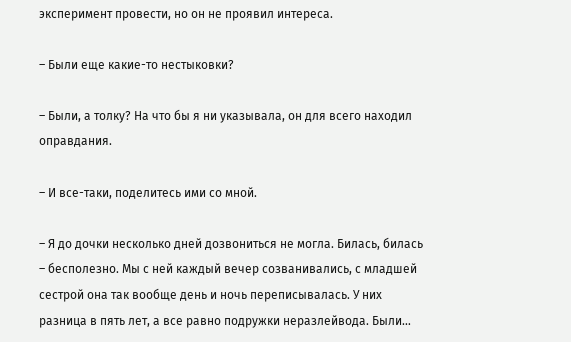эксперимент провести, но он не проявил интереса.

– Были еще какие-то нестыковки?

– Были, а толку? На что бы я ни указывала, он для всего находил оправдания.

– И все-таки, поделитесь ими со мной.

– Я до дочки несколько дней дозвониться не могла. Билась, билась – бесполезно. Мы с ней каждый вечер созванивались, с младшей сестрой она так вообще день и ночь переписывалась. У них разница в пять лет, а все равно подружки неразлейвода. Были…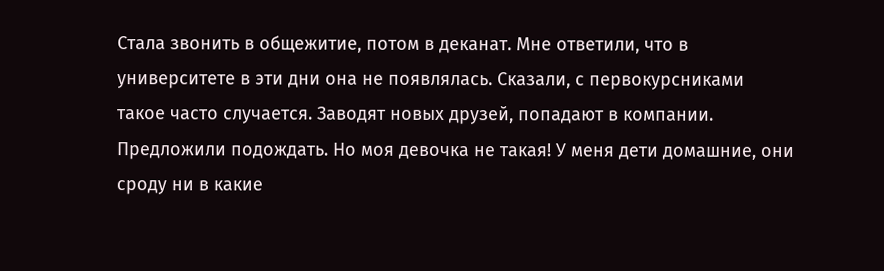Стала звонить в общежитие, потом в деканат. Мне ответили, что в университете в эти дни она не появлялась. Сказали, с первокурсниками такое часто случается. Заводят новых друзей, попадают в компании. Предложили подождать. Но моя девочка не такая! У меня дети домашние, они сроду ни в какие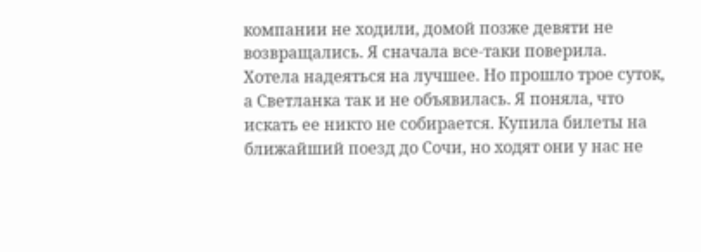компании не ходили, домой позже девяти не возвращались. Я сначала все-таки поверила. Хотела надеяться на лучшее. Но прошло трое суток, а Светланка так и не объявилась. Я поняла, что искать ее никто не собирается. Купила билеты на ближайший поезд до Сочи, но ходят они у нас не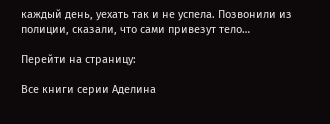каждый день, уехать так и не успела. Позвонили из полиции, сказали, что сами привезут тело…

Перейти на страницу:

Все книги серии Аделина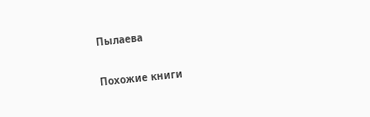Пылаева

Похожие книги